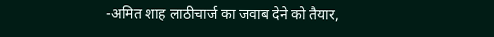-अमित शाह लाठीचार्ज का जवाब देने को तैयार,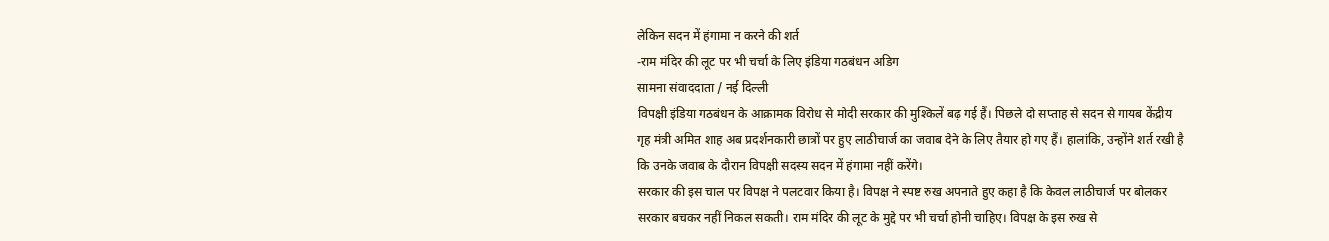लेकिन सदन में हंगामा न करने की शर्त
-राम मंदिर की लूट पर भी चर्चा के लिए इंडिया गठबंधन अडिग
सामना संवाददाता / नई दिल्ली
विपक्षी इंडिया गठबंधन के आक्रामक विरोध से मोदी सरकार की मुश्किलें बढ़ गई हैं। पिछले दो सप्ताह से सदन से गायब केंद्रीय गृह मंत्री अमित शाह अब प्रदर्शनकारी छात्रों पर हुए लाठीचार्ज का जवाब देने के लिए तैयार हो गए हैं। हालांकि, उन्होंने शर्त रखी है कि उनके जवाब के दौरान विपक्षी सदस्य सदन में हंगामा नहीं करेंगे।
सरकार की इस चाल पर विपक्ष ने पलटवार किया है। विपक्ष ने स्पष्ट रुख अपनाते हुए कहा है कि केवल लाठीचार्ज पर बोलकर सरकार बचकर नहीं निकल सकती। राम मंदिर की लूट के मुद्दे पर भी चर्चा होनी चाहिए। विपक्ष के इस रुख से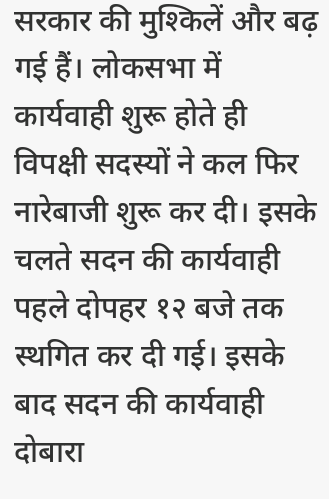सरकार की मुश्किलें और बढ़ गई हैं। लोकसभा में कार्यवाही शुरू होते ही विपक्षी सदस्यों ने कल फिर नारेबाजी शुरू कर दी। इसके चलते सदन की कार्यवाही पहले दोपहर १२ बजे तक स्थगित कर दी गई। इसके बाद सदन की कार्यवाही दोबारा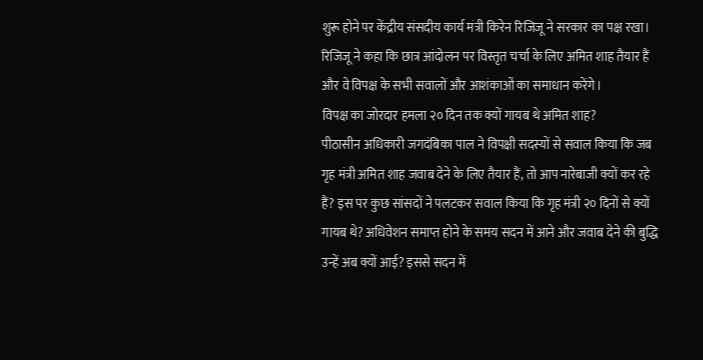शुरू होने पर केंद्रीय संसदीय कार्य मंत्री किरेन रिजिजू ने सरकार का पक्ष रखा। रिजिजू ने कहा कि छात्र आंदोलन पर विस्तृत चर्चा के लिए अमित शाह तैयार हैं और वे विपक्ष के सभी सवालों और आशंकाओं का समाधान करेंगे।
विपक्ष का जोरदार हमला २० दिन तक क्यों गायब थे अमित शाह?
पीठासीन अधिकारी जगदंबिका पाल ने विपक्षी सदस्यों से सवाल किया कि जब गृह मंत्री अमित शाह जवाब देने के लिए तैयार हैं, तो आप नारेबाजी क्यों कर रहे हैं? इस पर कुछ सांसदों ने पलटकर सवाल किया कि गृह मंत्री २० दिनों से क्यों गायब थे? अधिवेशन समाप्त होने के समय सदन में आने और जवाब देने की बुद्धि उन्हें अब क्यों आई? इससे सदन में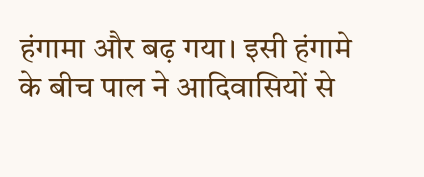हंगामा और बढ़ गया। इसी हंगामे के बीच पाल ने आदिवासियों से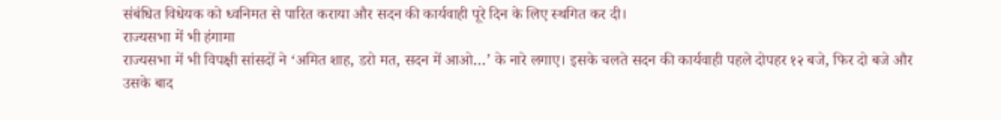संबंधित विधेयक को ध्वनिमत से पारित कराया और सदन की कार्यवाही पूरे दिन के लिए स्थगित कर दी।
राज्यसभा में भी हंगामा
राज्यसभा में भी विपक्षी सांसदों ने ‘अमित शाह, डरो मत, सदन में आओ…’ के नारे लगाए। इसके चलते सदन की कार्यवाही पहले दोपहर १२ बजे, फिर दो बजे और उसके बाद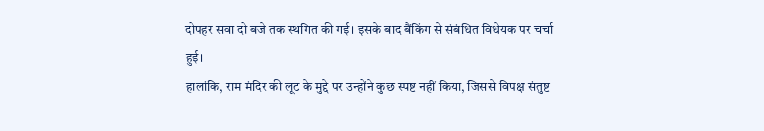दोपहर सवा दो बजे तक स्थगित की गई। इसके बाद बैंकिंग से संबंधित विधेयक पर चर्चा हुई।
हालांकि, राम मंदिर की लूट के मुद्दे पर उन्होंने कुछ स्पष्ट नहीं किया, जिससे विपक्ष संतुष्ट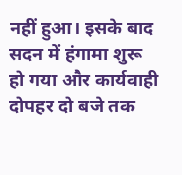नहीं हुआ। इसके बाद सदन में हंगामा शुरू हो गया और कार्यवाही दोपहर दो बजे तक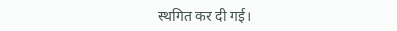स्थगित कर दी गई।